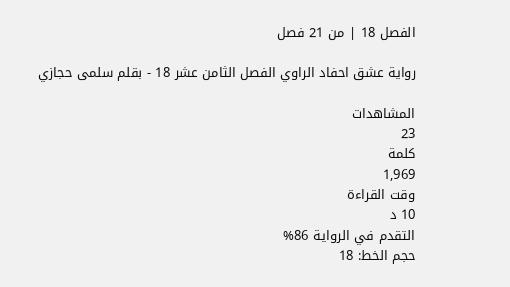الفصل 18 | من 21 فصل

رواية عشق احفاد الراوي الفصل الثامن عشر 18 - بقلم سلمى حجازي

المشاهدات
23
كلمة
1,969
وقت القراءة
10 د
التقدم في الرواية 86%
حجم الخط: 18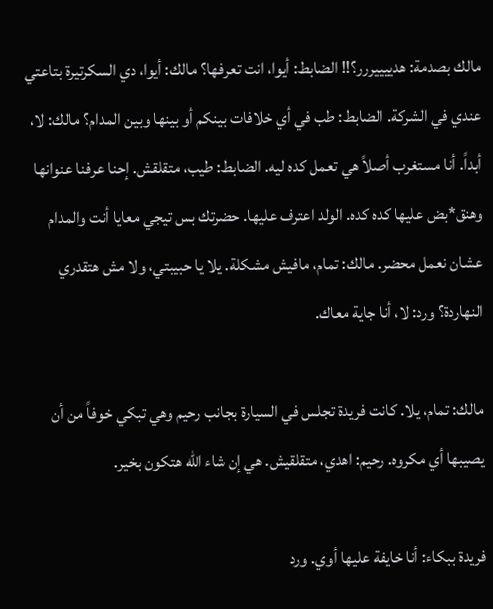مالك بصدمة: هدييييررر؟!! الضابط: أيوا، انت تعرفها؟ مالك: أيوا، دي السكرتيرة بتاعتي عندي في الشركة. الضابط: طب في أي خلافات بينكم أو بينها وبين المدام؟ مالك: لا، أبداً. أنا مستغرب أصلاً هي تعمل كده ليه. الضابط: طيب، متقلقش. إحنا عرفنا عنوانها وهنق*بض عليها كده كده. الولد اعترف عليها. حضرتك بس تيجي معايا أنت والمدام عشان نعمل محضر. مالك: تمام، مافيش مشكلة. يلا يا حبيبتي، ولا مش هتقدري النهاردة؟ ورد: لا، أنا جاية معاك.

مالك: تمام، يلا. كانت فريدة تجلس في السيارة بجانب رحيم وهي تبكي خوفاً من أن يصيبها أي مكروه. رحيم: اهدي، متقلقيش. هي إن شاء الله هتكون بخير.

فريدة ببكاء: أنا خايفة عليها أوي. ورد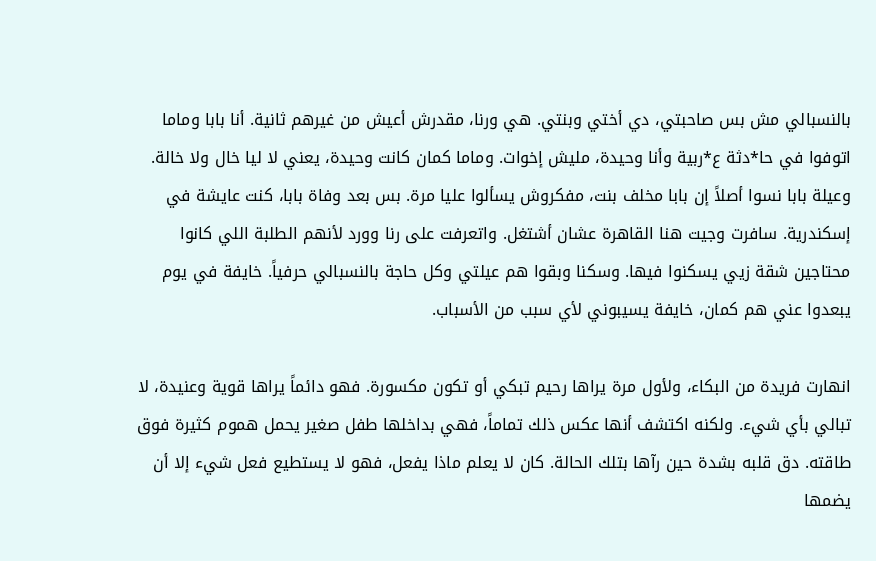بالنسبالي مش بس صاحبتي، دي أختي وبنتي. هي ورنا، مقدرش أعيش من غيرهم ثانية. أنا بابا وماما اتوفوا في حا*دثة ع*ربية وأنا وحيدة، مليش إخوات. وماما كمان كانت وحيدة، يعني لا ليا خال ولا خالة. وعيلة بابا نسوا أصلاً إن بابا مخلف بنت، مفكروش يسألوا عليا مرة. بس بعد وفاة بابا، كنت عايشة في إسكندرية. سافرت وجيت هنا القاهرة عشان أشتغل. واتعرفت على رنا وورد لأنهم الطلبة اللي كانوا محتاجين شقة زيي يسكنوا فيها. وسكنا وبقوا هم عيلتي وكل حاجة بالنسبالي حرفياً. خايفة في يوم يبعدوا عني هم كمان، خايفة يسيبوني لأي سبب من الأسباب.

انهارت فريدة من البكاء، ولأول مرة يراها رحيم تبكي أو تكون مكسورة. فهو دائماً يراها قوية وعنيدة، لا تبالي بأي شيء. ولكنه اكتشف أنها عكس ذلك تماماً، فهي بداخلها طفل صغير يحمل هموم كثيرة فوق طاقته. دق قلبه بشدة حين رآها بتلك الحالة. كان لا يعلم ماذا يفعل، فهو لا يستطيع فعل شيء إلا أن يضمها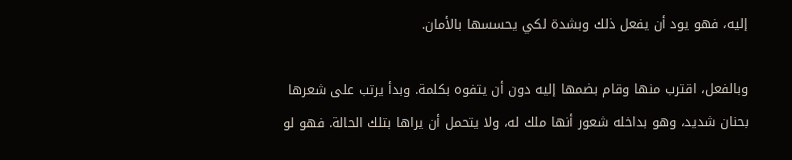إليه، فهو يود أن يفعل ذلك وبشدة لكي يحسسها بالأمان.

وبالفعل، اقترب منها وقام بضمها إليه دون أن يتفوه بكلمة. وبدأ يرتب على شعرها بحنان شديد، وهو بداخله شعور أنها ملك له، ولا يتحمل أن يراها بتلك الحالة. فهو لو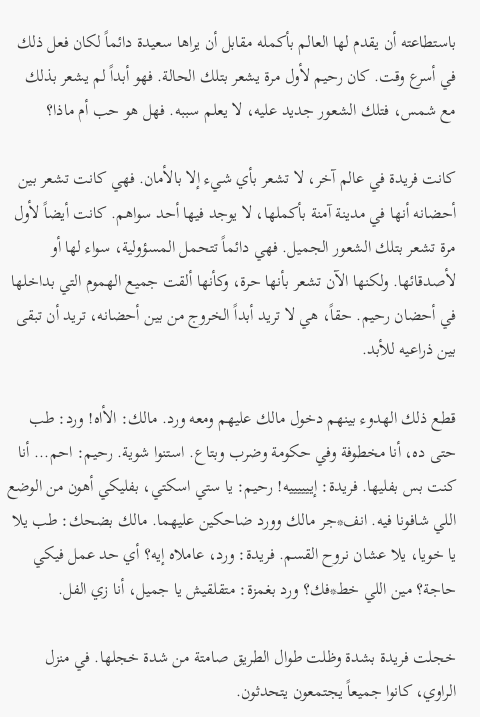باستطاعته أن يقدم لها العالم بأكمله مقابل أن يراها سعيدة دائماً لكان فعل ذلك في أسرع وقت. كان رحيم لأول مرة يشعر بتلك الحالة. فهو أبداً لم يشعر بذلك مع شمس، فتلك الشعور جديد عليه، لا يعلم سببه. فهل هو حب أم ماذا؟

كانت فريدة في عالم آخر، لا تشعر بأي شيء إلا بالأمان. فهي كانت تشعر بين أحضانه أنها في مدينة آمنة بأكملها، لا يوجد فيها أحد سواهم. كانت أيضاً لأول مرة تشعر بتلك الشعور الجميل. فهي دائماً تتحمل المسؤولية، سواء لها أو لأصدقائها. ولكنها الآن تشعر بأنها حرة، وكأنها ألقت جميع الهموم التي بداخلها في أحضان رحيم. حقاً، هي لا تريد أبداً الخروج من بين أحضانه، تريد أن تبقى بين ذراعيه للأبد.

قطع ذلك الهدوء بينهم دخول مالك عليهم ومعه ورد. مالك: الأاه! ورد: طب حتى ده، أنا مخطوفة وفي حكومة وضرب وبتاع. استنوا شوية. رحيم: احم... أنا كنت بس بفليها. فريدة: إييييييه! رحيم: يا ستي اسكتي، بفليكي أهون من الوضع اللي شافونا فيه. انف*جر مالك وورد ضاحكين عليهما. مالك بضحك: طب يلا يا خويا، يلا عشان نروح القسم. فريدة: ورد، عاملاه إيه؟ أي حد عمل فيكي حاجة؟ مين اللي خط*فك؟ ورد بغمزة: متقلقيش يا جميل، أنا زي الفل.

خجلت فريدة بشدة وظلت طوال الطريق صامتة من شدة خجلها. في منزل الراوي، كانوا جميعاً يجتمعون يتحدثون.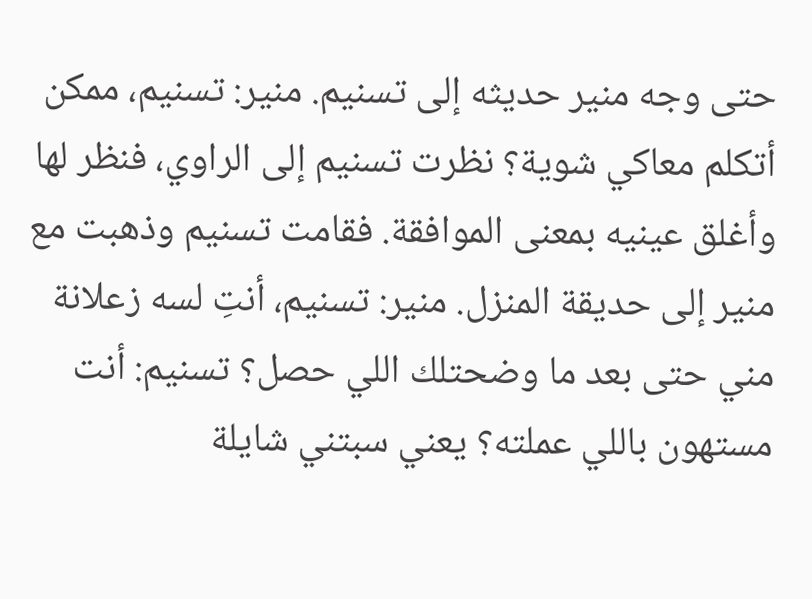حتى وجه منير حديثه إلى تسنيم. منير: تسنيم، ممكن أتكلم معاكي شوية؟ نظرت تسنيم إلى الراوي، فنظر لها وأغلق عينيه بمعنى الموافقة. فقامت تسنيم وذهبت مع منير إلى حديقة المنزل. منير: تسنيم، أنتِ لسه زعلانة مني حتى بعد ما وضحتلك اللي حصل؟ تسنيم: أنت مستهون باللي عملته؟ يعني سبتني شايلة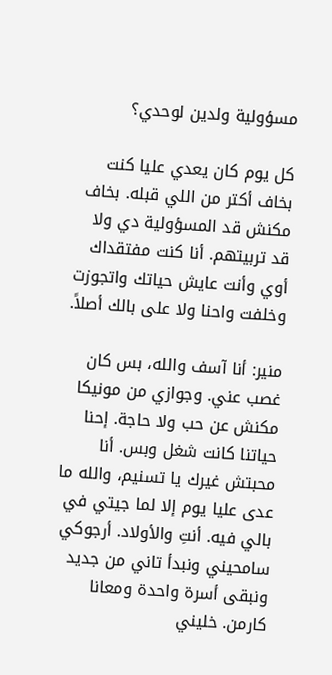مسؤولية ولدين لوحدي؟

كل يوم كان يعدي عليا كنت بخاف أكتر من اللي قبله. بخاف مكنش قد المسؤولية دي ولا قد تربيتهم. أنا كنت مفتقداك أوي وأنت عايش حياتك واتجوزت وخلفت واحنا ولا على بالك أصلاً.

منير: أنا آسف والله، بس كان غصب عني. وجوازي من مونيكا مكنش عن حب ولا حاجة. إحنا حياتنا كانت شغل وبس. أنا محبتش غيرك يا تسنيم، والله ما عدى عليا يوم إلا لما جيتي في بالي فيه. أنتِ والأولاد. أرجوكي سامحيني ونبدأ تاني من جديد ونبقى أسرة واحدة ومعانا كارمن. خليني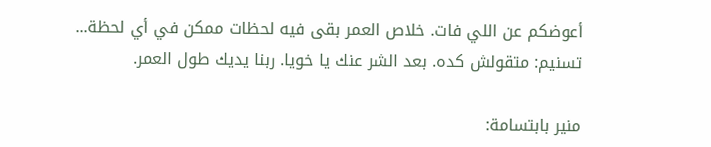أعوضكم عن اللي فات. خلاص العمر بقى فيه لحظات ممكن في أي لحظة... تسنيم: متقولش كده. بعد الشر عنك يا خويا. ربنا يديك طول العمر.

منير بابتسامة: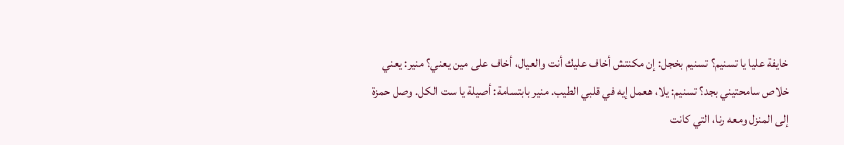خايفة عليا يا تسنيم؟ تسنيم بخجل: إن مكنتش أخاف عليك أنت والعيال، أخاف على مين يعني؟ منير: يعني خلاص سامحتيني بجد؟ تسنيم: يلا، هعمل إيه في قلبي الطيب. منير بابتسامة: أصيلة يا ست الكل. وصل حمزة إلى المنزل ومعه رنا، التي كانت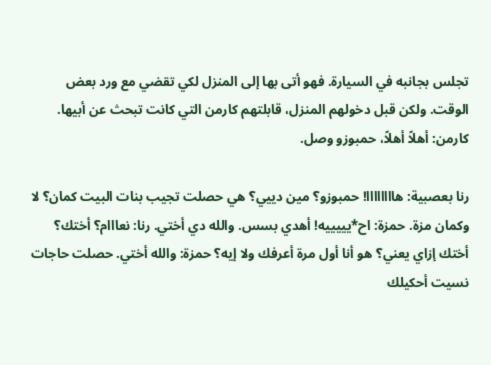تجلس بجانبه في السيارة. فهو أتى بها إلى المنزل لكي تقضي مع ورد بعض الوقت. ولكن قبل دخولهم المنزل، قابلتهم كارمن التي كانت تبحث عن أبيها. كارمن: أهلاً أهلاً، حمبوزو وصل.

رنا بعصبية: هاااااااا! حمبوزو؟ مين دييي؟ هي حصلت تجيب بنات البيت كمان؟ لا وكمان مزة. حمزة: اح*يييييه! أهدي بسس. والله دي أختي. رنا: نعااام؟ أختك؟ أختك إزاي يعني؟ هو أنا أول مرة أعرفك ولا إيه؟ حمزة: والله أختي. حصلت حاجات نسيت أحكيلك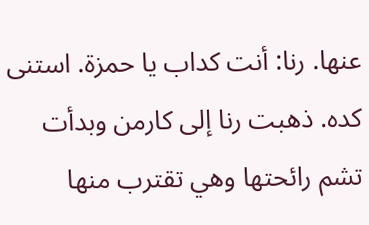عنها. رنا: أنت كداب يا حمزة. استنى كده. ذهبت رنا إلى كارمن وبدأت تشم رائحتها وهي تقترب منها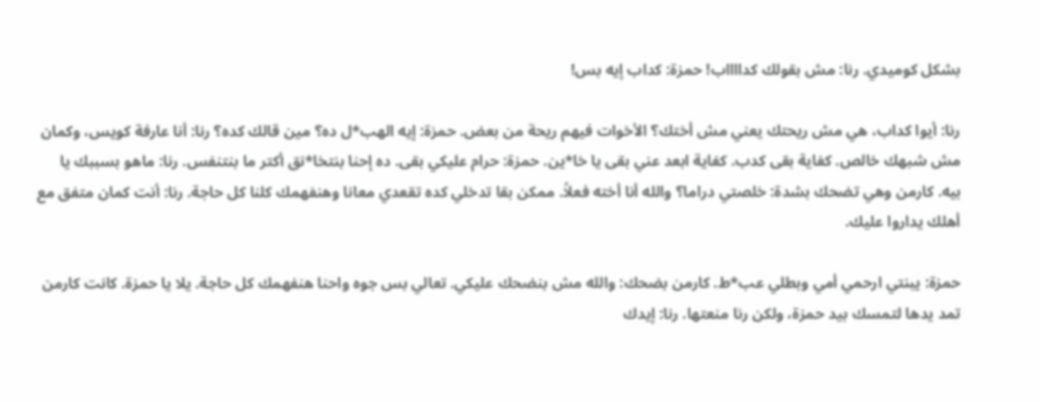بشكل كوميدي. رنا: مش بقولك كدااااب! حمزة: كداب إيه بس!

رنا: أيوا كداب، هي مش ريحتك يعني مش أختك؟ الأخوات فيهم ريحة من بعض. حمزة: إيه الهب*ل ده؟ مين قالك كده؟ رنا: أنا عارفة كويس، وكمان مش شبهك خالص. كفاية بقى كدب. كفاية ابعد عني بقى يا خا*ين. حمزة: حرام عليكي بقى. ده إحنا بنتخا*نق أكتر ما بنتنفس. رنا: ماهو بسببك يا بيه. كارمن وهي تضحك بشدة: خلصتي دراما؟ والله أنا أخته فعلاً. ممكن بقا تدخلي كده تقعدي معانا وهنفهمك كلنا كل حاجة. رنا: أنت كمان متفق مع أهلك يداروا عليك.

حمزة: يبنتي ارحمي أمي وبطلي عب*ط. كارمن بضحك: والله مش بنضحك عليكي. تعالي بس جوه واحنا هنفهمك كل حاجة. يلا يا حمزة. كانت كارمن تمد يدها لتمسك بيد حمزة، ولكن رنا منعتها. رنا: إيدك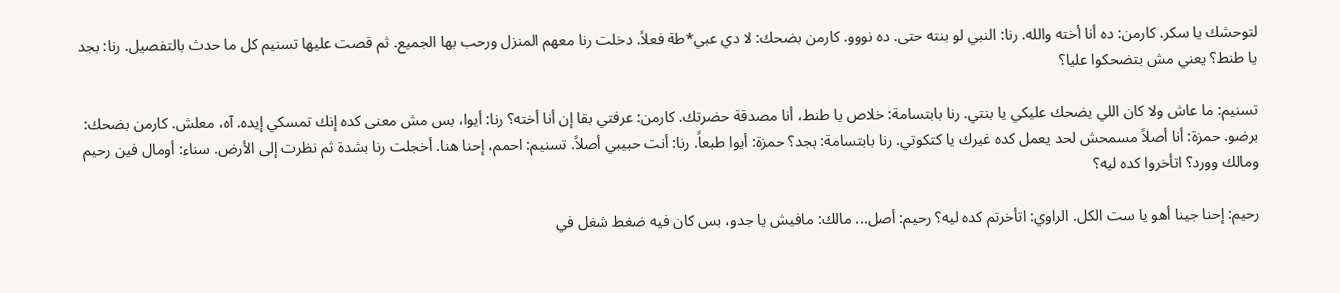لتوحشك يا سكر. كارمن: ده أنا أخته والله. رنا: النبي لو بنته حتى. ده نووو. كارمن بضحك: لا دي عبي*طة فعلاً. دخلت رنا معهم المنزل ورحب بها الجميع. ثم قصت عليها تسنيم كل ما حدث بالتفصيل. رنا: بجد يا طنط؟ يعني مش بتضحكوا عليا؟

تسنيم: ما عاش ولا كان اللي يضحك عليكي يا بنتي. رنا بابتسامة: خلاص يا طنط، أنا مصدقة حضرتك. كارمن: عرفتي بقا إن أنا أخته؟ رنا: أيوا، بس مش معنى كده إنك تمسكي إيده. آه، معلش. كارمن بضحك: برضو. حمزة: أنا أصلاً مسمحش لحد يعمل كده غيرك يا كتكوتي. رنا بابتسامة: بجد؟ حمزة: أيوا طبعاً. رنا: أنت حبيبي أصلاً. تسنيم: احمم، إحنا هنا. أخجلت رنا بشدة ثم نظرت إلى الأرض. سناء: أومال فين رحيم ومالك وورد؟ اتأخروا كده ليه؟

رحيم: إحنا جينا أهو يا ست الكل. الراوي: اتأخرتم كده ليه؟ رحيم: أصل... مالك: مافيش يا جدو، بس كان فيه ضغط شغل في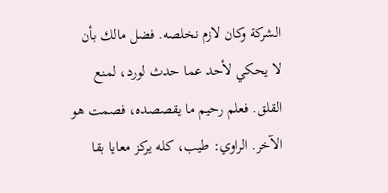الشركة وكان لازم نخلصه. فضل مالك بأن لا يحكي لأحد عما حدث لورد، لمنع القلق. فعلم رحيم ما يقصصده، فصمت هو الآخر. الراوي: طيب، كله يركز معايا بقا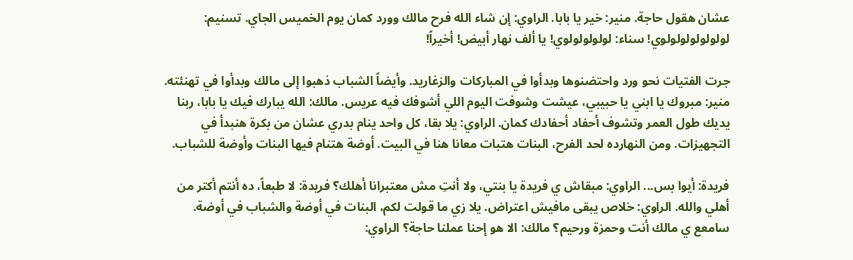عشان هقول حاجة. منير: خير يا بابا. الراوي: إن شاء الله فرح مالك وورد كمان يوم الخميس الجاي. تسنيم: لولولولولولولوي! سناء: لولولولولوي! يا ألف نهار أبيض! أخيراً!

جرت الفتيات نحو ورد واحتضنوها وبدأوا في المباركات والزغاريد. وأيضاً الشباب ذهبوا إلى مالك وبدأوا في تهنئته. منير: مبروك يا ابني يا حبيبي، عيشت وشوفت اليوم اللي أشوفك فيه عريس. مالك: الله يبارك فيك يا بابا، ربنا يديك طول العمر وتشوف أحفاد أحفادك كمان. الراوي: يلا بقا، كل واحد ينام بدري عشان من بكرة هنبدأ في التجهيزات. ومن النهارده لحد الفرح، البنات هتبات معانا هنا في البيت. أوضة هتنام فيها البنات وأوضة للشباب.

فريدة: أيوا بس... الراوي: مبقاش ي فريدة يا بنتي، ولا أنتِ مش معتبرانا أهلك؟ فريدة: لا طبعاً، ده أنتم أكتر من أهلي والله. الراوي: خلاص يبقى مافيش اعتراض. يلا زي ما قولت لكم، البنات في أوضة والشباب في أوضة. سامعع ي مالك أنت وحمزة ورحيم؟ مالك: الا هو إحنا عملنا حاجة؟ الراوي: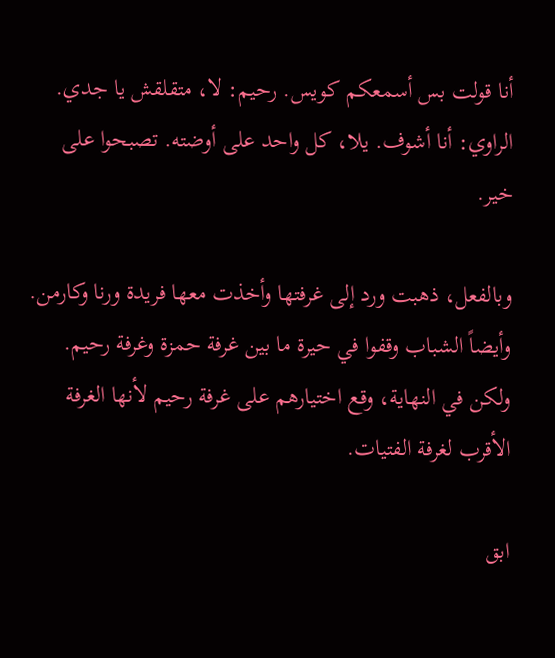أنا قولت بس أسمعكم كويس. رحيم: لا، متقلقش يا جدي. الراوي: أنا أشوف. يلا، كل واحد على أوضته. تصبحوا على خير.

وبالفعل، ذهبت ورد إلى غرفتها وأخذت معها فريدة ورنا وكارمن. وأيضاً الشباب وقفوا في حيرة ما بين غرفة حمزة وغرفة رحيم. ولكن في النهاية، وقع اختيارهم على غرفة رحيم لأنها الغرفة الأقرب لغرفة الفتيات.

ابق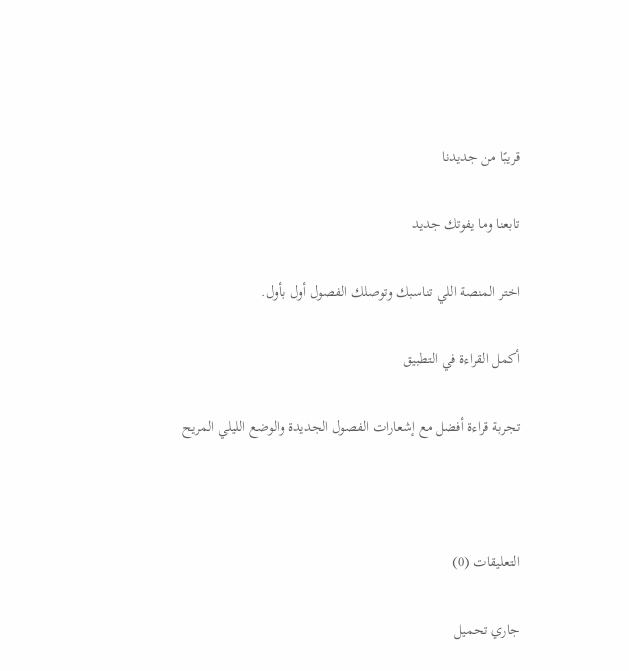قريبًا من جديدنا

تابعنا وما يفوتك جديد

اختر المنصة اللي تناسبك وتوصلك الفصول أول بأول.

أكمل القراءة في التطبيق

تجربة قراءة أفضل مع إشعارات الفصول الجديدة والوضع الليلي المريح



التعليقات (0)

جاري تحميل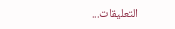التعليقات...